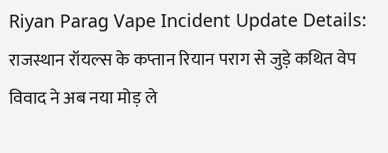Riyan Parag Vape Incident Update Details: राजस्थान रॉयल्स के कप्तान रियान पराग से जुड़े कथित वेप विवाद ने अब नया मोड़ ले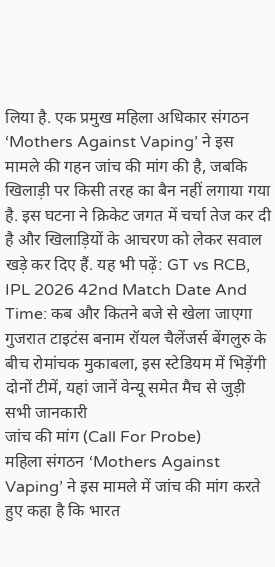लिया है. एक प्रमुख महिला अधिकार संगठन ‘Mothers Against Vaping’ ने इस मामले की गहन जांच की मांग की है, जबकि खिलाड़ी पर किसी तरह का बैन नहीं लगाया गया है. इस घटना ने क्रिकेट जगत में चर्चा तेज कर दी है और खिलाड़ियों के आचरण को लेकर सवाल खड़े कर दिए हैं. यह भी पढ़ें: GT vs RCB, IPL 2026 42nd Match Date And Time: कब और कितने बजे से खेला जाएगा गुजरात टाइटंस बनाम रॉयल चैलेंजर्स बेंगलुरु के बीच रोमांचक मुकाबला, इस स्टेडियम में भिड़ेंगी दोनों टीमें, यहां जानें वेन्यू समेत मैच से जुड़ी सभी जानकारी
जांच की मांग (Call For Probe)
महिला संगठन ‘Mothers Against Vaping’ ने इस मामले में जांच की मांग करते हुए कहा है कि भारत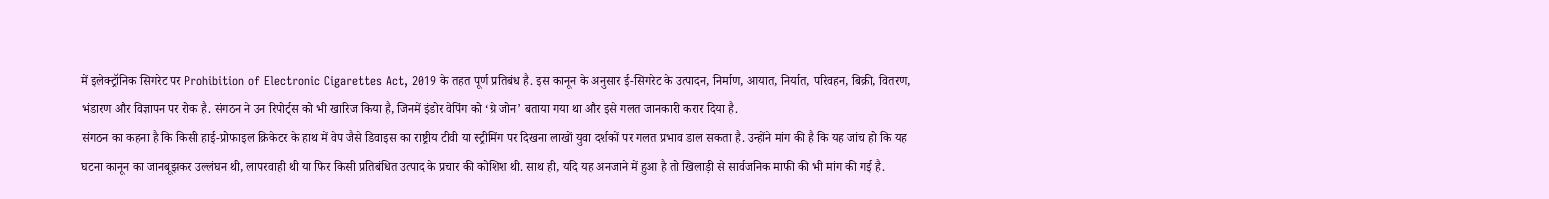में इलेक्ट्रॉनिक सिगरेट पर Prohibition of Electronic Cigarettes Act, 2019 के तहत पूर्ण प्रतिबंध है. इस कानून के अनुसार ई-सिगरेट के उत्पादन, निर्माण, आयात, निर्यात, परिवहन, बिक्री, वितरण, भंडारण और विज्ञापन पर रोक है. संगठन ने उन रिपोर्ट्स को भी खारिज किया है, जिनमें इंडोर वेपिंग को ‘ग्रे जोन’ बताया गया था और इसे गलत जानकारी करार दिया है.
संगठन का कहना है कि किसी हाई-प्रोफाइल क्रिकेटर के हाथ में वेप जैसे डिवाइस का राष्ट्रीय टीवी या स्ट्रीमिंग पर दिखना लाखों युवा दर्शकों पर गलत प्रभाव डाल सकता है. उन्होंने मांग की है कि यह जांच हो कि यह घटना कानून का जानबूझकर उल्लंघन थी, लापरवाही थी या फिर किसी प्रतिबंधित उत्पाद के प्रचार की कोशिश थी. साथ ही, यदि यह अनजाने में हुआ है तो खिलाड़ी से सार्वजनिक माफी की भी मांग की गई है.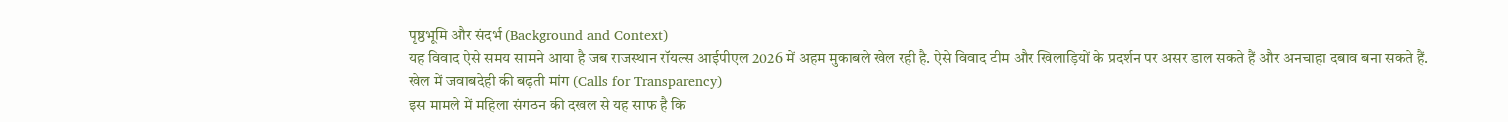पृष्ठभूमि और संदर्भ (Background and Context)
यह विवाद ऐसे समय सामने आया है जब राजस्थान रॉयल्स आईपीएल 2026 में अहम मुकाबले खेल रही है. ऐसे विवाद टीम और खिलाड़ियों के प्रदर्शन पर असर डाल सकते हैं और अनचाहा दबाव बना सकते हैं.
खेल में जवाबदेही की बढ़ती मांग (Calls for Transparency)
इस मामले में महिला संगठन की दखल से यह साफ है कि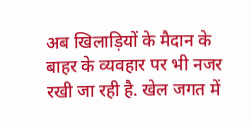अब खिलाड़ियों के मैदान के बाहर के व्यवहार पर भी नजर रखी जा रही है. खेल जगत में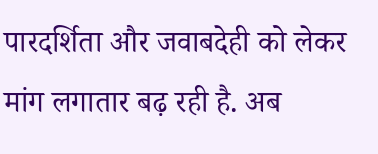पारदर्शिता और जवाबदेही को लेकर मांग लगातार बढ़ रही है. अब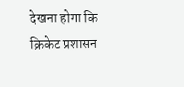देखना होगा कि क्रिकेट प्रशासन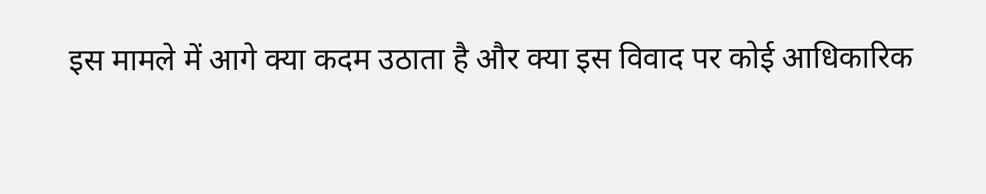इस मामले में आगे क्या कदम उठाता है और क्या इस विवाद पर कोई आधिकारिक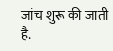जांच शुरू की जाती है.